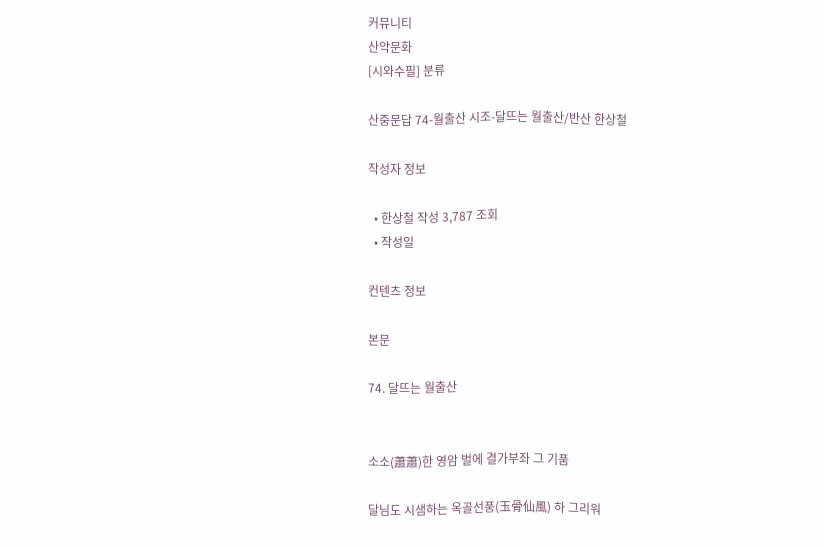커뮤니티
산악문화
[시와수필] 분류

산중문답 74-월출산 시조-달뜨는 월출산/반산 한상철

작성자 정보

  • 한상철 작성 3,787 조회
  • 작성일

컨텐츠 정보

본문

74. 달뜨는 월출산


소소(蕭蕭)한 영암 벌에 결가부좌 그 기품

달님도 시샘하는 옥골선풍(玉骨仙風) 하 그리워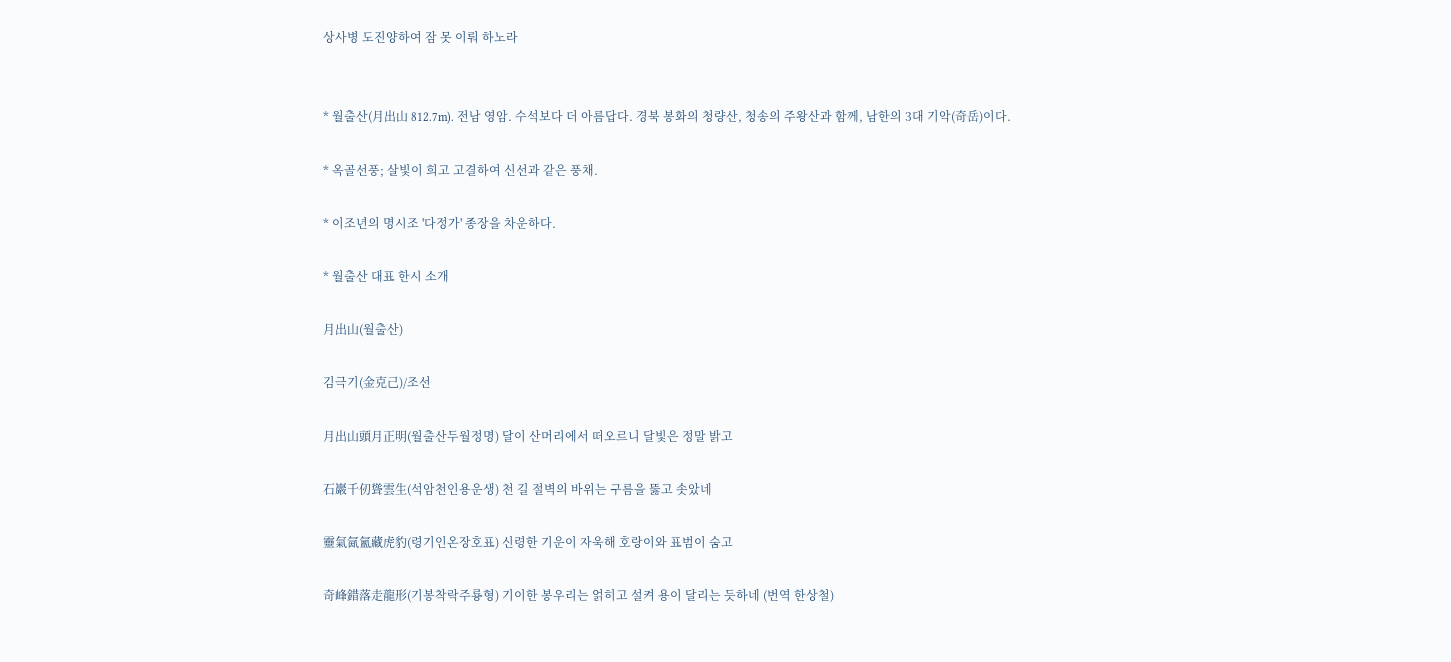상사병 도진양하여 잠 못 이뤄 하노라


* 월출산(月出山 812.7m). 전남 영암. 수석보다 더 아름답다. 경북 봉화의 청량산, 청송의 주왕산과 함께, 남한의 3대 기악(奇岳)이다.

* 옥골선풍; 살빛이 희고 고결하여 신선과 같은 풍채.

* 이조년의 명시조 '다정가' 종장을 차운하다.

* 월출산 대표 한시 소개

月出山(월출산)

김극기(金克己)/조선

月出山頭月正明(월출산두월정명) 달이 산머리에서 떠오르니 달빛은 정말 밝고

石巖千仞聳雲生(석암천인용운생) 천 길 절벽의 바위는 구름을 뚫고 솟았네

靈氣氤氳藏虎豹(령기인온장호표) 신령한 기운이 자욱해 호랑이와 표범이 숨고

奇峰錯落走龍形(기봉착락주룡형) 기이한 봉우리는 얽히고 설켜 용이 달리는 듯하네 (번역 한상철)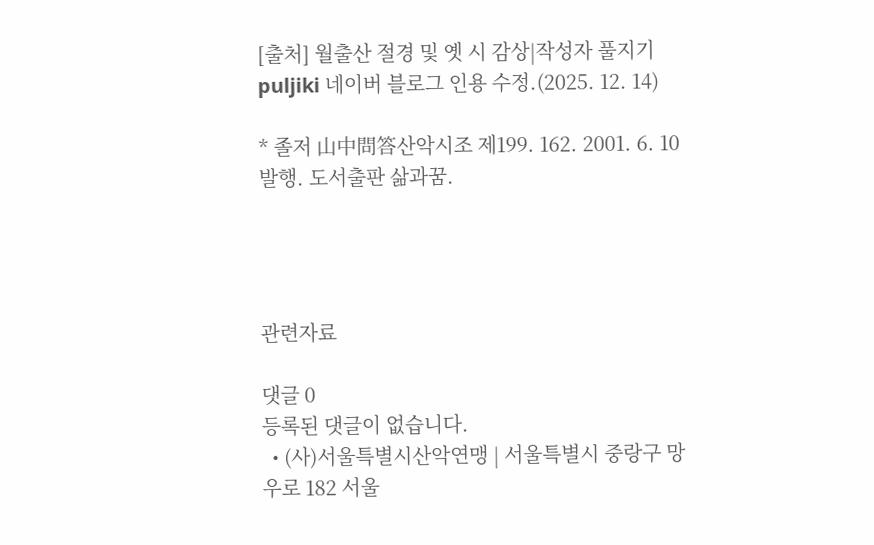[출처] 월출산 절경 및 옛 시 감상|작성자 풀지기 puljiki 네이버 블로그 인용 수정.(2025. 12. 14)

* 졸저 山中問答산악시조 제199. 162. 2001. 6. 10 발행. 도서출판 삶과꿈.




관련자료

댓글 0
등록된 댓글이 없습니다.
  • (사)서울특별시산악연맹 | 서울특별시 중랑구 망우로 182 서울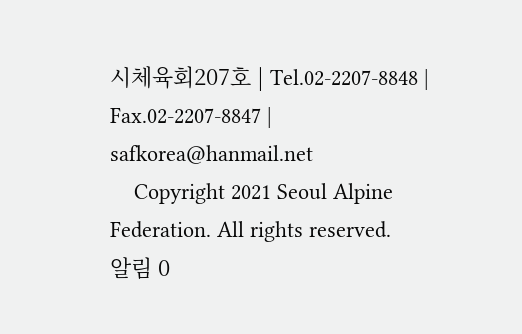시체육회207호 | Tel.02-2207-8848 | Fax.02-2207-8847 | safkorea@hanmail.net
    Copyright 2021 Seoul Alpine Federation. All rights reserved.
알림 0